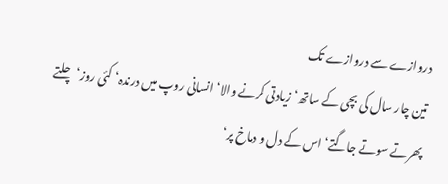دروازے سے دروازے تک
تین چار سال کی بچی کے ساتھ‘ زیادتی کرنے والا‘ انسانی روپ میں درندہ‘ کئی روز‘ چلتے پھرتے سوتے جاگتے‘ اس کے دل و دماخ پر‘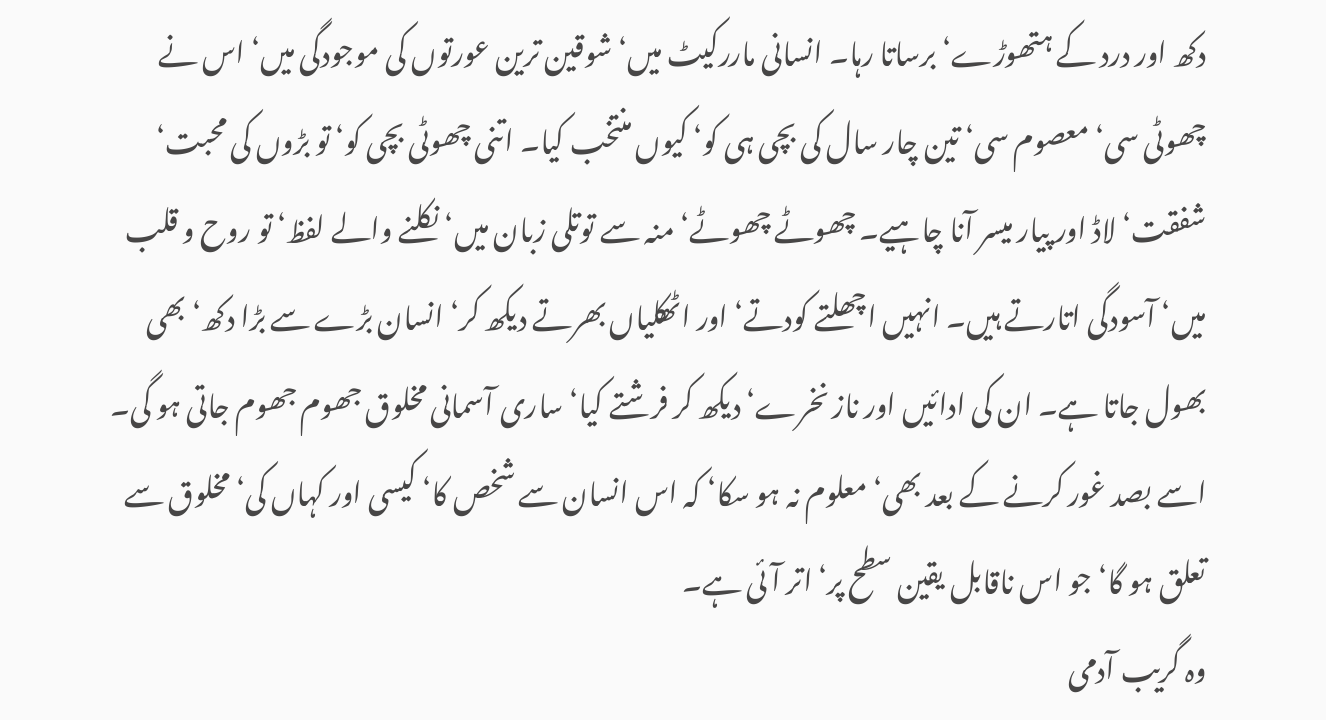دکھ اور درد کے ہتھوڑے‘ برساتا رہا۔ انسانی ماررکیٹ میں‘ شوقین ترین عورتوں کی موجودگی میں‘ اس نے چھوٹی سی‘ معصوم سی‘ تین چار سال کی بچی ہی کو‘ کیوں منتخب کیا۔ اتنی چھوٹی بچی کو‘ تو بڑوں کی محبت‘ شفقت‘ لاڈ اور پیار میسر آنا چاہیے۔ چھوٹے چھوٹے‘ منہ سے توتلی زبان میں‘ نکلنے والے لفظ‘ تو روح و قلب میں‘ آسودگی اتارتے ہیں۔ انہیں اچھلتے کودتے‘ اور اٹھکلیاں بھرتے دیکھ کر‘ انسان بڑے سے بڑا دکھ‘ بھی بھول جاتا ہے۔ ان کی ادائیں اور ناز نخرے‘ دیکھ کر فرشتے کیا‘ ساری آسمانی مخلوق جھوم جھوم جاتی ہو گی۔ اسے بصد غور کرنے کے بعد بھی‘ معلوم نہ ہو سکا‘ کہ اس انسان سے شخص کا‘ کیسی اور کہاں کی‘ مخلوق سے تعلق ہو گا‘ جو اس ناقابل یقین سطح پر‘ اتر آئی ہے۔
وہ گریب آدمی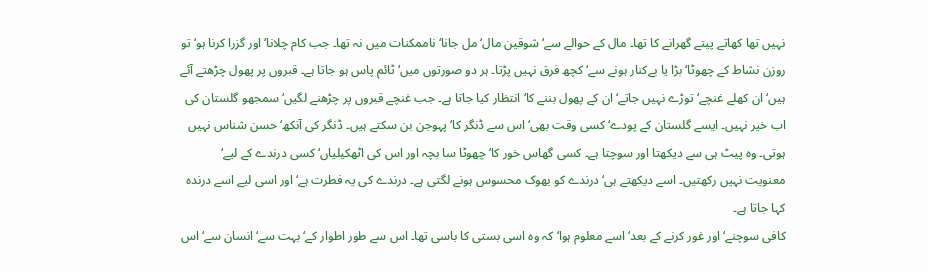نہیں تھا کھاتے پیتے گھرانے کا تھا۔ مال کے حوالے سے‘ شوقین مال‘ مل جانا‘ ناممکنات میں نہ تھا۔ جب کام چلانا‘ اور گزرا کرنا ہو‘ تو روزن نشاط کے چھوٹا‘ بڑا یا بےکنار ہونے سے‘ کچھ فرق نہیں پڑتا۔ ہر دو صورتوں میں‘ ٹائم پاس ہو جاتا ہے۔ قبروں پر پھول چڑھتے آئے ہیں‘ ان کھلے غنچے‘ توڑے نہیں جاتے‘ ان کے پھول بننے کا‘ انتظار کیا جاتا ہے۔ جب غنچے قبروں پر چڑھنے لگیں‘ سمجھو گلستان کی اب خیر نہیں۔ ایسے گلستان کے پودے‘ کسی وقت بھی‘ اس سے ڈنگر کا‘ پہوجن بن سکتے ہیں۔ ڈنگر کی آنکھ‘ حسن شناس نہیں ہوتی۔ وہ پیٹ ہی سے دیکھتا اور سوچتا ہے۔ کسی گھاس خور کا‘ چھوٹا سا بچہ اور اس کی اٹھکیلیاں‘ کسی درندے کے لیے‘ معنویت نہیں رکھتیں۔ اسے دیکھتے ہی‘ درندے کو بھوک محسوس ہونے لگتی ہے۔ درندے کی یہ فطرت ہے‘ اور اسی لیے اسے درندہ کہا جاتا ہے۔
کافی سوچنے‘ اور غور کرنے کے بعد‘ اسے معلوم ہوا‘ کہ وہ اسی بستی کا باسی تھا۔ اس سے طور اطوار کے‘ بہت سے‘ انسان سے‘ اس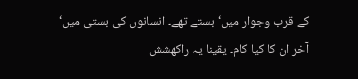کے قرب وجوار میں‘ بستے تھے۔ انسانوں کی بستی میں‘ آخر ان کا کیا کام۔ یقینا یہ راکھشش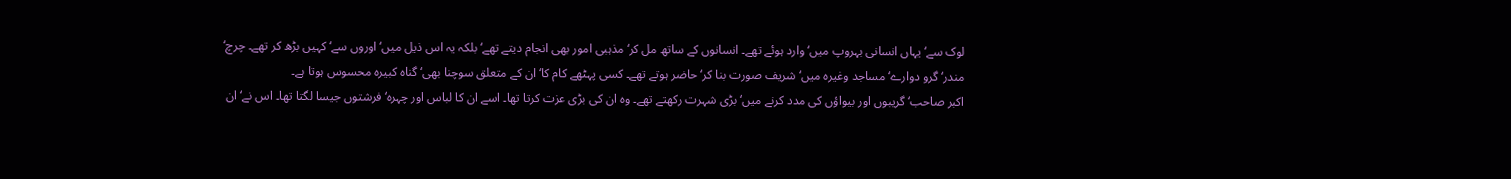لوک سے‘ یہاں انسانی بہروپ میں‘ وارد ہوئے تھے۔ انسانوں کے ساتھ مل کر‘ مذہبی امور بھی انجام دیتے تھے‘ بلکہ یہ اس ذیل میں‘ اوروں سے‘ کہیں بڑھ کر تھے۔ چرچ‘ مندر‘ گرو دوارے‘ مساجد وغیرہ میں‘ شریف صورت بنا کر‘ حاضر ہوتے تھے۔ کسی پہٹھے کام کا‘ ان کے متعلق سوچنا بھی‘ گناہ کبیرہ محسوس ہوتا ہے۔
اکبر صاحب‘ گریبوں اور بیواؤں کی مدد کرنے میں‘ بڑی شہرت رکھتے تھے۔ وہ ان کی بڑی عزت کرتا تھا۔ اسے ان کا لباس اور چہرہ‘ فرشتوں جیسا لگتا تھا۔ اس نے‘ ان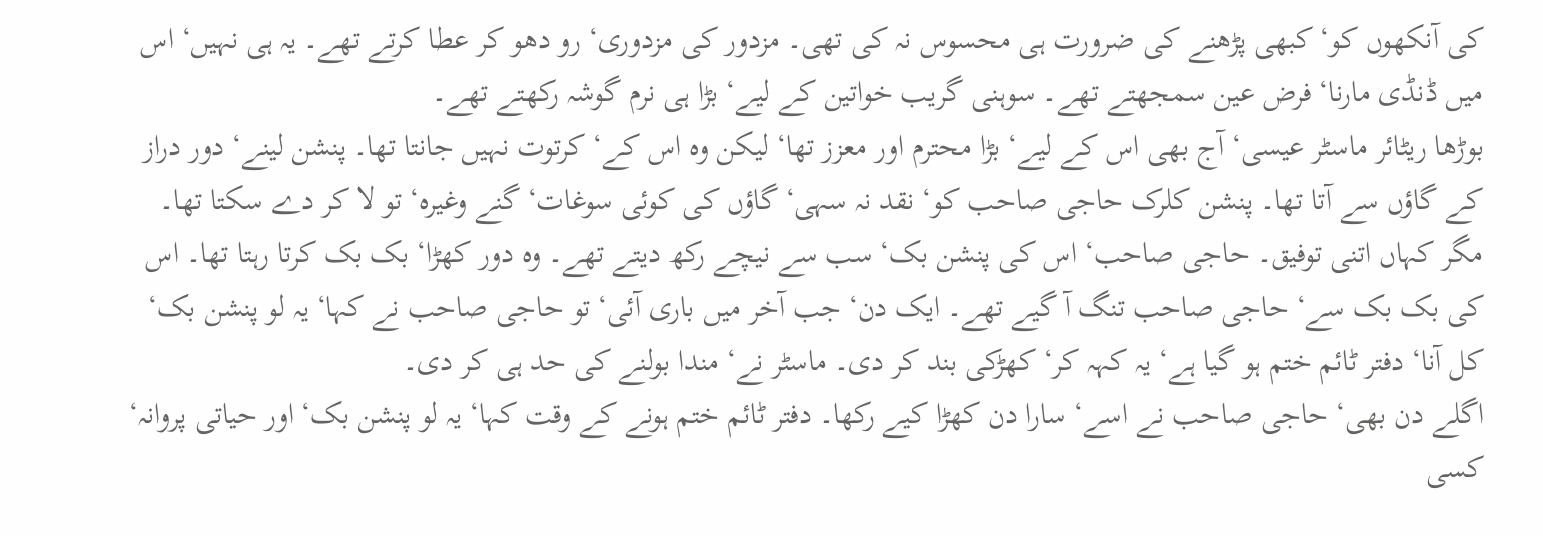کی آنکھوں کو‘ کبھی پڑھنے کی ضرورت ہی محسوس نہ کی تھی۔ مزدور کی مزدوری‘ رو دھو کر عطا کرتے تھے۔ یہ ہی نہیں‘ اس میں ڈنڈی مارنا‘ فرض عین سمجھتے تھے۔ سوہنی گریب خواتین کے لیے‘ بڑا ہی نرم گوشہ رکھتے تھے۔
بوڑھا ریٹائر ماسٹر عیسی‘ آج بھی اس کے لیے‘ بڑا محترم اور معزز تھا‘ لیکن وہ اس کے‘ کرتوت نہیں جانتا تھا۔ پنشن لینے‘ دور دراز کے گاؤں سے آتا تھا۔ پنشن کلرک حاجی صاحب کو‘ نقد نہ سہی‘ گاؤں کی کوئی سوغات‘ گنے وغیرہ‘ تو لا کر دے سکتا تھا۔ مگر کہاں اتنی توفیق۔ حاجی صاحب‘ اس کی پنشن بک‘ سب سے نیچے رکھ دیتے تھے۔ وہ دور کھڑا‘ بک بک کرتا رہتا تھا۔ اس کی بک بک سے‘ حاجی صاحب تنگ آ گیے تھے۔ ایک دن‘ جب آخر میں باری آئی‘ تو حاجی صاحب نے کہا‘ یہ لو پنشن بک‘ کل آنا‘ دفتر ٹائم ختم ہو گیا ہے‘ یہ کہہ کر‘ کھڑکی بند کر دی۔ ماسٹر نے‘ مندا بولنے کی حد ہی کر دی۔
اگلے دن بھی‘ حاجی صاحب نے اسے‘ سارا دن کھڑا کیے رکھا۔ دفتر ٹائم ختم ہونے کے وقت کہا‘ یہ لو پنشن بک‘ اور حیاتی پروانہ‘ کسی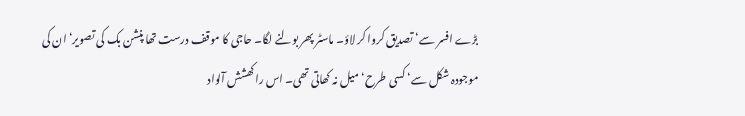بڑے افسر سے‘ تصدیق کروا کر لاؤ۔ ماسٹر پھر بولنے لگا۔ حاجی کا موقف درست تھا پنشن بک کی تصویر‘ ان کی موجودہ شکل سے‘ کسی طرح‘ میل نہ کھاتی تھی۔ اس راکھشش آلواد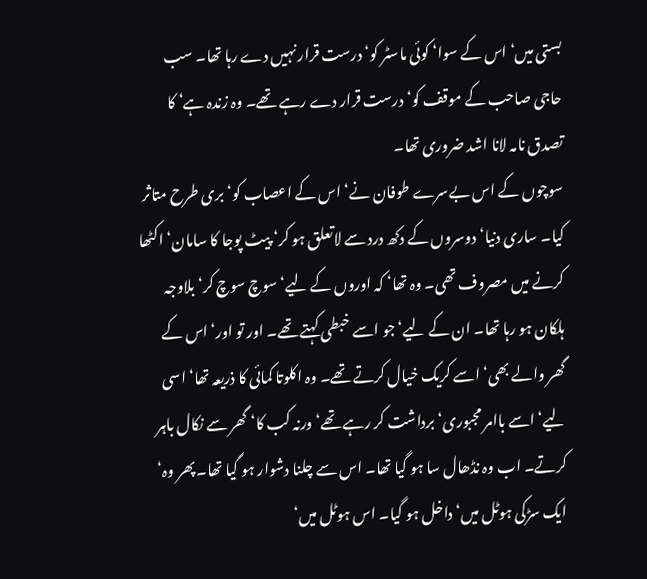بستی میں‘ اس کے سوا‘ کوئی ماسٹر کو‘ درست قرار نہیں دے رہا تھا۔ سب حاجی صاحب کے موقف کو‘ درست قرار دے رہے تھے۔ وہ زندہ ہے‘ کا تصدق نامہ لانا اشد ضروری تھا۔
سوچوں کے اس بےسرے طوفان نے‘ اس کے اعصاب کو‘ بری طرح متاثر کیا۔ ساری دنیا‘ دوسروں کے دکھ درد سے لاتعلق ہو کر‘ پیٹ پوجا کا سامان‘ اکٹھا کرنے میں مصروف تھی۔ وہ تھا‘ کہ اوروں کے لیے‘ سوچ سوچ کر‘ بلاوجہ ہلکان ہو رہا تھا۔ ان کے لیے‘ جو اسے خبطی کہتے تھے۔ اور تو اور‘ اس کے گھر والے بھی‘ اسے کریک خیال کرتے تھے۔ وہ اکلوتا کمائی کا ذریعہ تھا‘ اسی لیے‘ اسے باامر مجبوری‘ برداشت کر رہے تھے‘ ورنہ کب کا‘ گھر سے نکال باہر کرتے۔ اب وہ نڈھال سا ہو گیا تھا۔ اس سے چلنا دشوار ہو گیا تھا۔ پھر وہ‘ ایک سڑکی ہوٹل میں‘ داخل ہو گیا۔ اس ہوٹل میں‘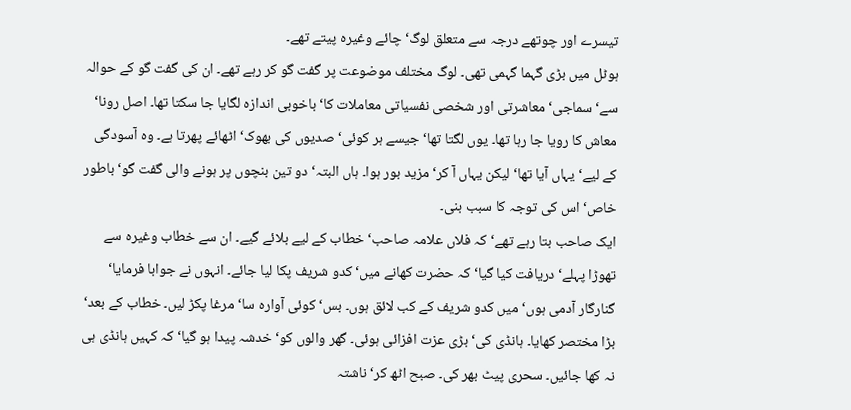تیسرے اور چوتھے درجہ سے متعلق لوگ‘ چائے وغیرہ پیتے تھے۔
ہوٹل میں بڑی گہما گہمی تھی۔ لوگ مختلف موضوعت پر گفت گو کر رہے تھے۔ ان کی گفت گو کے حوالہ سے‘ سماجی‘ معاشرتی اور شخصی نفسیاتی معاملات کا‘ باخوبی اندازہ لگایا جا سکتا تھا۔ اصل رونا‘ معاش کا رویا جا رہا تھا۔ یوں لگتا تھا‘ جیسے ہر کوئی‘ صدیوں کی بھوک‘ اٹھائے پھرتا ہے۔ وہ آسودگی کے لیے‘ یہاں آیا تھا‘ لیکن یہاں آ کر‘ مزید بور ہوا۔ ہاں البتہ‘ دو تین بنچوں پر ہونے والی گفت گو‘ باطور خاص‘ اس کی توجہ کا سبب بنی۔
ایک صاحب بتا رہے تھے‘ کہ فلاں علامہ صاحب‘ خطاب کے لیے بلائے گیے۔ ان سے خطاب وغیرہ سے تھوڑا پہلے‘ دریافت کیا گیا‘ کہ حضرت کھانے میں‘ کدو شریف پکا لیا جائے۔ انہوں نے جوابا فرمایا‘ گنارگار آدمی ہوں‘ میں کدو شریف کے کب لائق ہوں۔ بس‘ کوئی آوارہ سا‘ مرغا پکڑ لیں۔ خطاب کے بعد‘ بڑا مختصر کھایا۔ ہانڈی کی‘ بڑی عزت افزائی ہوئی۔ گھر والوں کو‘ خدشہ پیدا ہو گیا‘ کہ کہیں ہانڈی ہی نہ کھا جائیں۔ سحری پیٹ بھر کی۔ صبح اٹھ کر‘ ناشتہ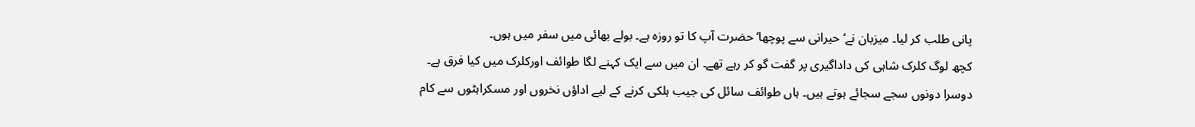پانی طلب کر لیا۔ میزبان نے‘ حیرانی سے پوچھا‘ حضرت آپ کا تو روزہ ہے۔ بولے بھائی میں سفر میں ہوں۔
کچھ لوگ کلرک شاہی کی داداگیری پر گفت گو کر رہے تھے۔ ان میں سے ایک کہنے لگا طوائف اورکلرک میں کیا فرق ہے۔ دوسرا دونوں سجے سجائے ہوتے ہیں۔ ہاں طوائف سائل کی جیب ہلکی کرنے کے لیے اداؤں نخروں اور مسکراہٹوں سے کام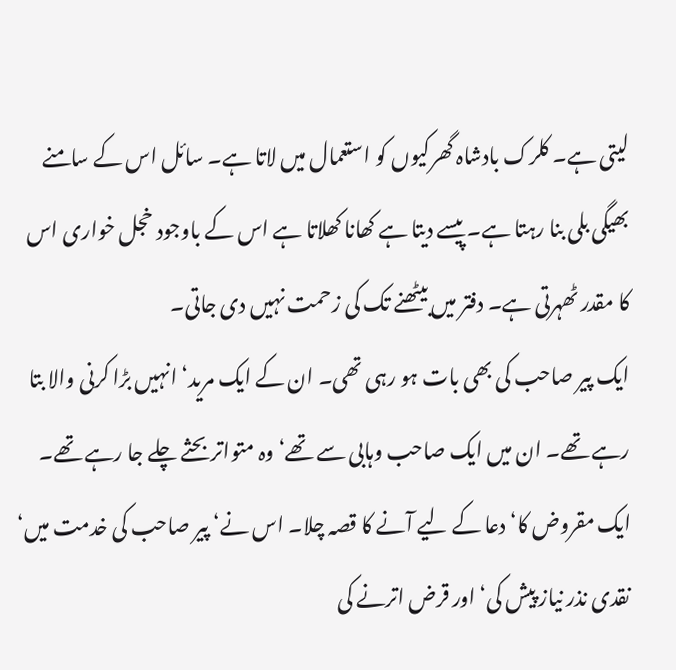لیتی ہے۔ کلرک بادشاہ گھرکیوں کو استعمال میں لاتا ہے۔ سائل اس کے سامنے بھیگی بلی بنا رہتا ہے۔ پیسے دیتا ہے کھانا کھلاتا ہے اس کے باوجود خجل خواری اس کا مقدر ٹھہرتی ہے۔ دفتر میں بیٹھنے تک کی زحمت نہیں دی جاتی۔
ایک پیر صاحب کی بھی بات ہو رہی تھی۔ ان کے ایک مرید‘ انہیں بڑا کرنی والا بتا رہے تھے۔ ان میں ایک صاحب وہابی سے تھے‘ وہ متواتر بحثے چلے جا رہے تھے۔ ایک مقروض کا‘ دعا کے لیے آنے کا قصہ چلا۔ اس نے‘ پیر صاحب کی خدمت میں‘ نقدی نذر نیاز پیش کی‘ اور قرض اترنے کی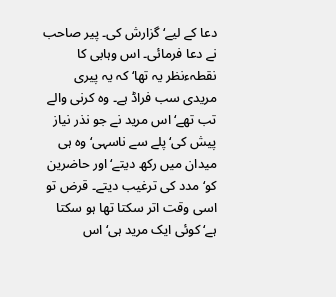دعا کے لیے‘ گزارش کی۔ پیر صاحب نے دعا فرمائی۔ اس وہابی کا نقطہءنظر یہ تھا‘ کہ یہ پیری مریدی سب فراڈ ہے۔ وہ کرنی والے تب تھے‘ اس مرید نے جو نذر نیاز پیش کی‘ پلے سے ناسہی‘ وہ ہی میدان میں رکھ دیتے‘ اور حاضرین کو‘ مدد کی ترغیب دیتے۔ قرض تو اسی وقت اتر سکتا تھا ہو سکتا ہے‘ کوئی ایک مرید ہی‘ اس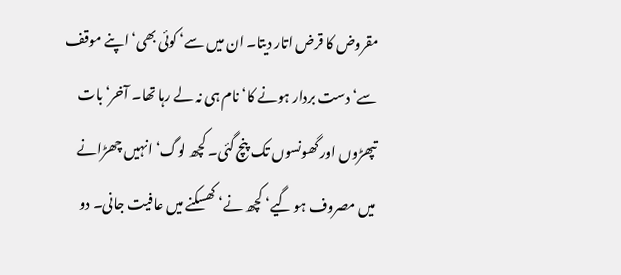مقروض کا قرض اتار دیتا۔ ان میں سے‘ کوئی بھی‘ اپنے موقف سے‘ دست بردار ہونے کا‘ نام ہی نہ لے رہا تھا۔ آخر‘ بات تپھڑوں اور گھونسوں تک پنچ گئی۔ کچھ لوگ‘ انہیں چھڑانے میں مصروف ہو گیے‘ کچھ نے‘ کھسکنے میں عافیت جانی۔ دو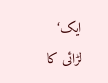ایک‘ لڑائی کا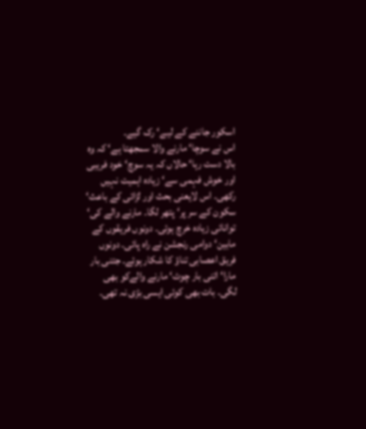اسکور جاننے کے لیے‘ رک گیے۔
اس نے سوچا‘ مارنے والا سمجھتا ہے‘ کہ وہ بالا دست رہا‘ حالاں کہ یہ سوچ‘ خود فریبی اور خوش فہمی سے‘ زیادہ اہمیت نہیں رکھی۔ اس لایعنی بحث اور لڑائی کے باعث‘ سکون کے سر پر‘ پتھر لگا۔ مارنے والے کی‘ توانائی زیادہ خرچ ہوئی۔ دونوں فریقوں کے مابین‘ دوامی رنجشن نے راہ پائی۔ دونوں فریق اعصابی تناؤ کا شکار ہوئے۔ جتنی بار مارا‘ اتنی بار چوٹ‘ مارنے والےکو بھی لگی۔ بات بھی کوئی ایسی بڑی نہ تھی۔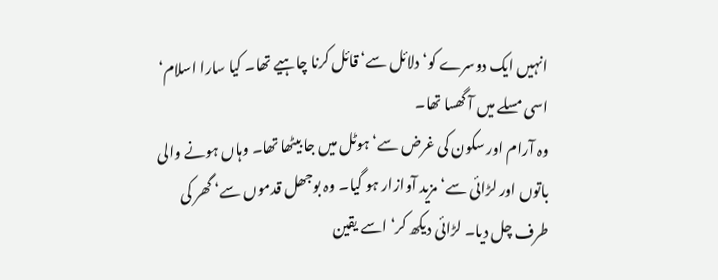انہیں ایک دوسرے کو‘ دلائل سے‘ قائل کرنا چاہیے تھا۔ کیا سارا اسلام‘ اسی مسلے میں آ گھسا تھا۔
وہ آرام اور سکون کی غرض سے‘ ہوٹل میں جا بیٹھا تھا۔ وہاں ہونے والی باتوں اور لڑائی سے‘ مزید آوازار ہو گیا۔ وہ بوجھل قدموں سے‘ گھر کی طرف چل دیا۔ لڑائی دیکھ کر‘ اسے یقین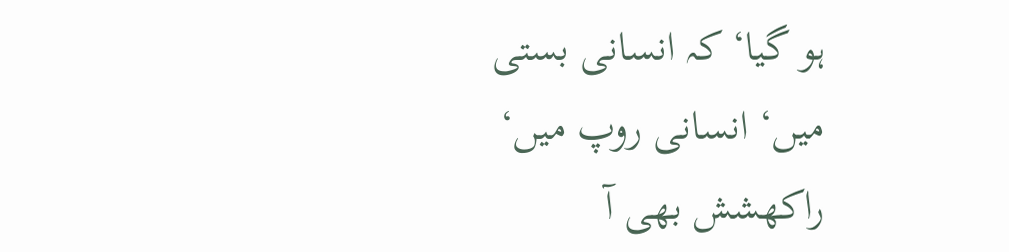ہو گیا‘ کہ انسانی بستی میں‘ انسانی روپ میں‘ راکھشش بھی آ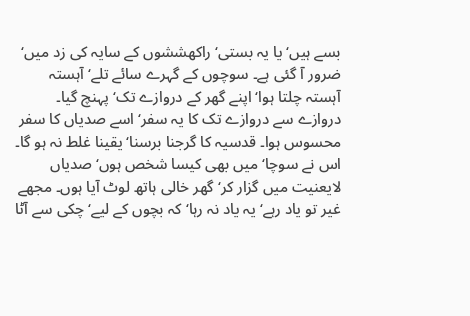بسے ہیں‘ یا یہ بستی‘ راکھششوں کے سایہ کی زد میں‘ ضرور آ گئی ہے۔ سوچوں کے گہرے سائے تلے‘ آہستہ آہستہ چلتا ہوا‘ اپنے گھر کے دروازے تک‘ پہنچ گیا۔ دروازے سے دروازے تک کا یہ سفر‘ اسے صدیاں کا سفر محسوس ہوا۔ قدسیہ کا گرجنا برسنا‘ یقینا غلط نہ ہو گا۔ اس نے سوچا‘ میں بھی کیسا شخص ہوں‘ صدیاں لایعنیت میں گزار کر‘ گھر خالی ہاتھ لوٹ آیا ہوں۔ مجھے غیر تو یاد رہے‘ یہ یاد نہ رہا‘ کہ بچوں کے لیے‘ چکی سے آٹا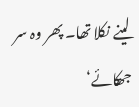لینے نکلا تھا۔ پھر وہ سر جھکائے‘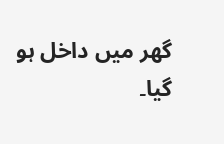گھر میں داخل ہو گیا۔